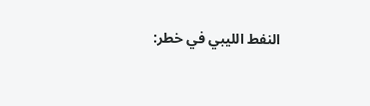النفط الليبي في خطر: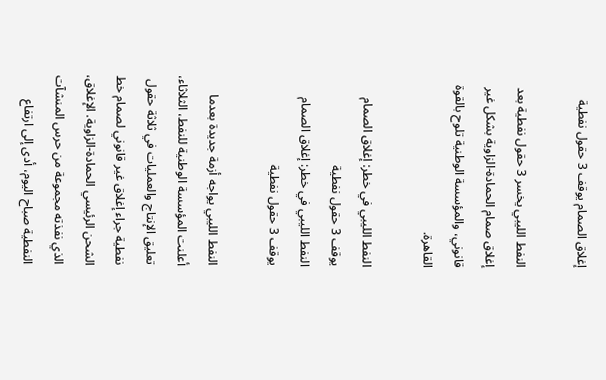إغلاق الصمام يوقف 3 حقول نفطية

النفط الليبي يخسر 3 حقول نفطية بعد إغلاق صمام الحمادة-الزاوية بشكل غير قانوني، والمؤسسة الوطنية تلوح بالقوة القاهرة.

النفط الليبي في خطر: إغلاق الصمام يوقف 3 حقول نفطية
النفط الليبي في خطر: إغلاق الصمام يوقف 3 حقول نفطية

النفط الليبي يواجه أزمة جديدة بعدما أعلنت المؤسسة الوطنية للنفط، الثلاثاء، تعليق الإنتاج والعمليات في ثلاثة حقول نفطية جراء إغلاق غير قانوني لصمام خط الشحن الرئيسي الحمادة-الزاوية. الإغلاق، الذي نفذته مجموعة من حرس المنشآت النفطية صباح اليوم، أدى إلى ارتفاع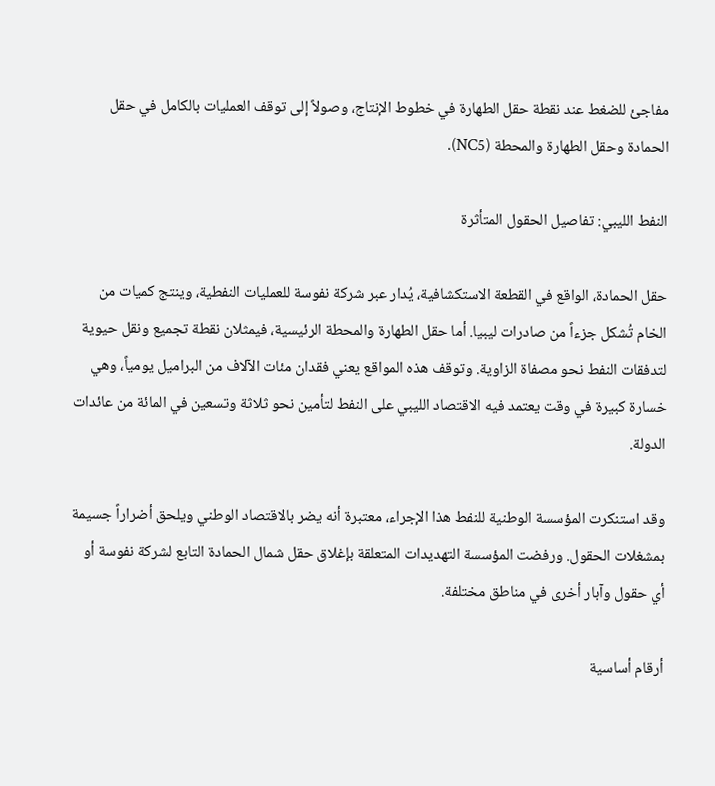مفاجئ للضغط عند نقطة حقل الطهارة في خطوط الإنتاج، وصولاً إلى توقف العمليات بالكامل في حقل الحمادة وحقل الطهارة والمحطة (NC5).

النفط الليبي: تفاصيل الحقول المتأثرة

حقل الحمادة، الواقع في القطعة الاستكشافية، يُدار عبر شركة نفوسة للعمليات النفطية، وينتج كميات من الخام تُشكل جزءاً من صادرات ليبيا. أما حقل الطهارة والمحطة الرئيسية، فيمثلان نقطة تجميع ونقل حيوية لتدفقات النفط نحو مصفاة الزاوية. وتوقف هذه المواقع يعني فقدان مئات الآلاف من البراميل يومياً، وهي خسارة كبيرة في وقت يعتمد فيه الاقتصاد الليبي على النفط لتأمين نحو ثلاثة وتسعين في المائة من عائدات الدولة.

وقد استنكرت المؤسسة الوطنية للنفط هذا الإجراء، معتبرة أنه يضر بالاقتصاد الوطني ويلحق أضراراً جسيمة بمشغلات الحقول. ورفضت المؤسسة التهديدات المتعلقة بإغلاق حقل شمال الحمادة التابع لشركة نفوسة أو أي حقول وآبار أخرى في مناطق مختلفة.

أرقام أساسية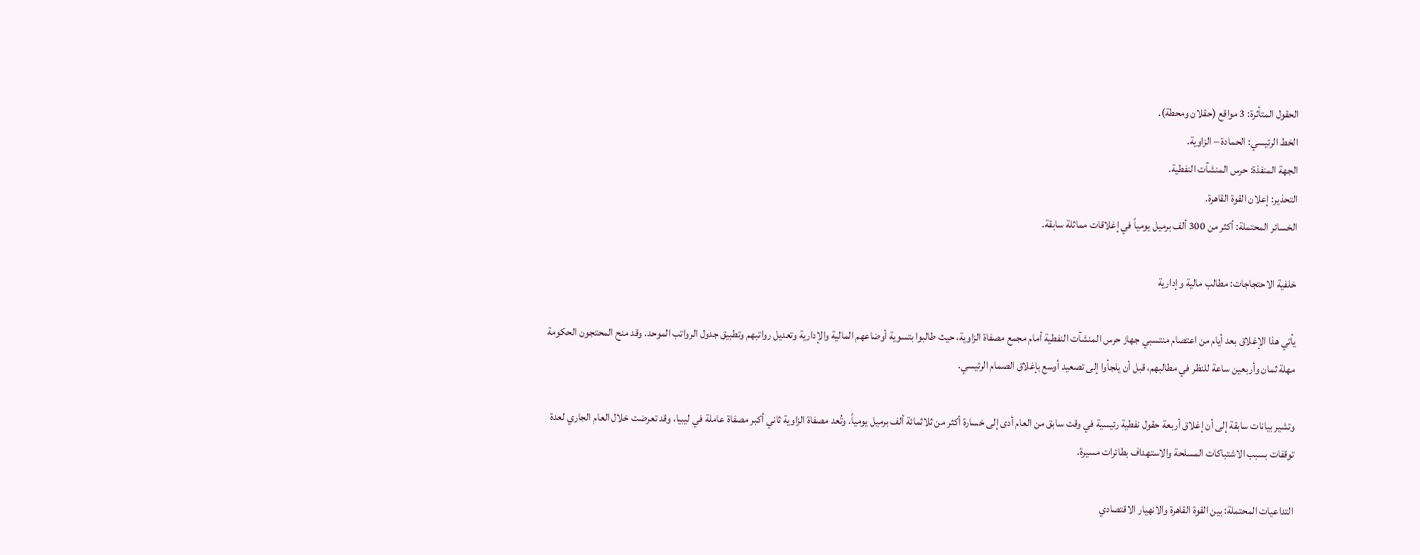الحقول المتأثرة: 3 مواقع (حقلان ومحطة).
الخط الرئيسي: الحمادة – الزاوية.
الجهة المنفذة: حرس المنشآت النفطية.
التحذير: إعلان القوة القاهرة.
الخسائر المحتملة: أكثر من 300 ألف برميل يومياً في إغلاقات مماثلة سابقة.

خلفية الاحتجاجات: مطالب مالية وإدارية

يأتي هذا الإغلاق بعد أيام من اعتصام منتسبي جهاز حرس المنشآت النفطية أمام مجمع مصفاة الزاوية، حيث طالبوا بتسوية أوضاعهم المالية والإدارية وتعديل رواتبهم وتطبيق جدول الرواتب الموحد. وقد منح المحتجون الحكومة مهلة ثمان وأربعين ساعة للنظر في مطالبهم، قبل أن يلجأوا إلى تصعيد أوسع بإغلاق الصمام الرئيسي.

وتشير بيانات سابقة إلى أن إغلاق أربعة حقول نفطية رئيسية في وقت سابق من العام أدى إلى خسارة أكثر من ثلاثمائة ألف برميل يومياً. وتُعد مصفاة الزاوية ثاني أكبر مصفاة عاملة في ليبيا، وقد تعرضت خلال العام الجاري لعدة توقفات بسبب الاشتباكات المسلحة والاستهداف بطائرات مسيرة.

التداعيات المحتملة: بين القوة القاهرة والانهيار الاقتصادي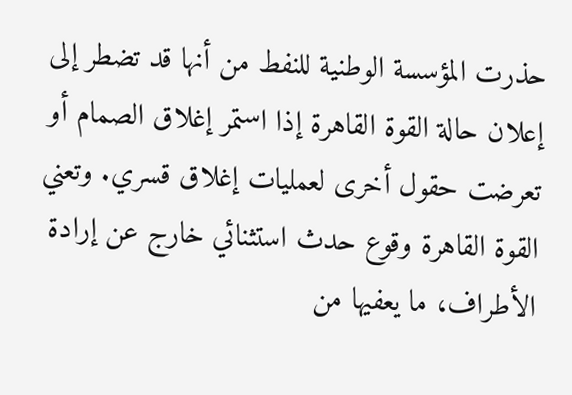حذرت المؤسسة الوطنية للنفط من أنها قد تضطر إلى إعلان حالة القوة القاهرة إذا استمر إغلاق الصمام أو تعرضت حقول أخرى لعمليات إغلاق قسري. وتعني القوة القاهرة وقوع حدث استثنائي خارج عن إرادة الأطراف، ما يعفيها من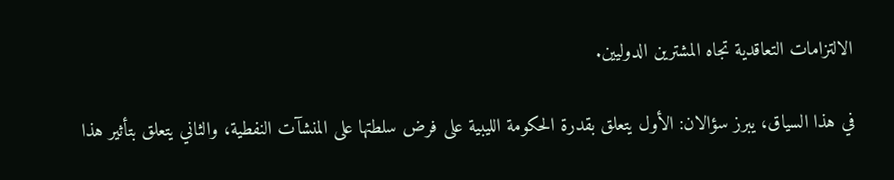الالتزامات التعاقدية تجاه المشترين الدوليين.

في هذا السياق، يبرز سؤالان: الأول يتعلق بقدرة الحكومة الليبية على فرض سلطتها على المنشآت النفطية، والثاني يتعلق بتأثير هذا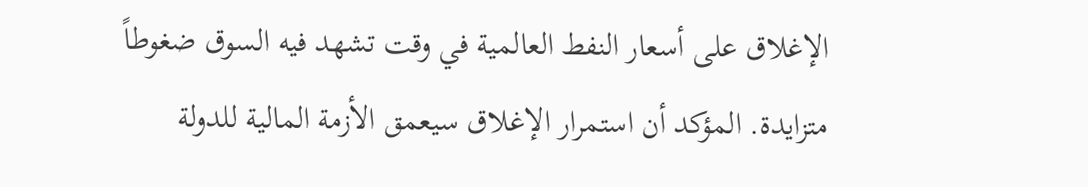الإغلاق على أسعار النفط العالمية في وقت تشهد فيه السوق ضغوطاً متزايدة. المؤكد أن استمرار الإغلاق سيعمق الأزمة المالية للدولة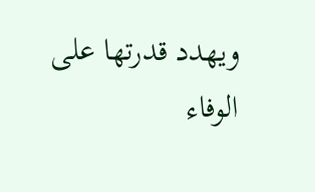ويهدد قدرتها على الوفاء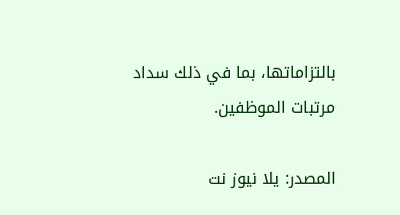بالتزاماتها، بما في ذلك سداد مرتبات الموظفين.

المصدر: يلا نيوز نت